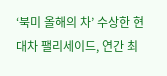‘북미 올해의 차’ 수상한 현대차 팰리세이드, 연간 최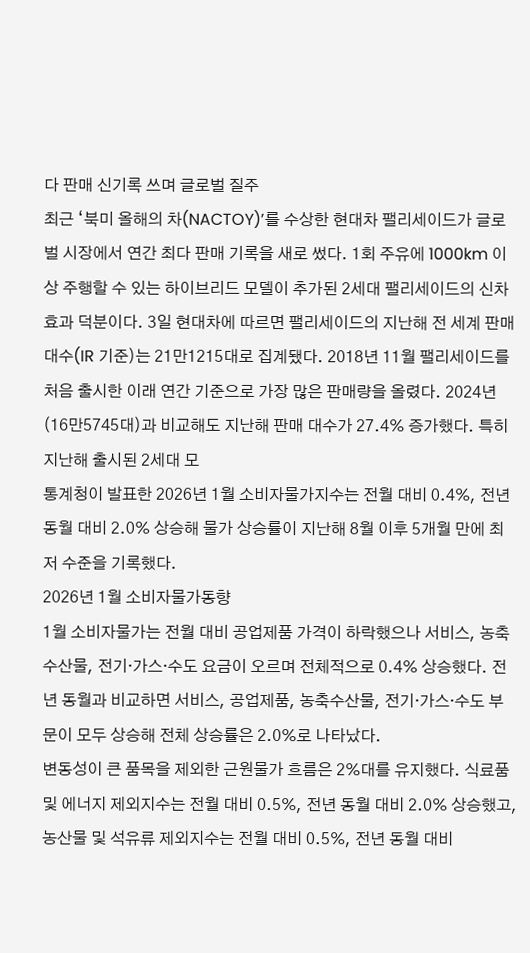다 판매 신기록 쓰며 글로벌 질주
최근 ‘북미 올해의 차(NACTOY)’를 수상한 현대차 팰리세이드가 글로벌 시장에서 연간 최다 판매 기록을 새로 썼다. 1회 주유에 1000km 이상 주행할 수 있는 하이브리드 모델이 추가된 2세대 팰리세이드의 신차 효과 덕분이다. 3일 현대차에 따르면 팰리세이드의 지난해 전 세계 판매 대수(IR 기준)는 21만1215대로 집계됐다. 2018년 11월 팰리세이드를 처음 출시한 이래 연간 기준으로 가장 많은 판매량을 올렸다. 2024년(16만5745대)과 비교해도 지난해 판매 대수가 27.4% 증가했다. 특히 지난해 출시된 2세대 모
통계청이 발표한 2026년 1월 소비자물가지수는 전월 대비 0.4%, 전년 동월 대비 2.0% 상승해 물가 상승률이 지난해 8월 이후 5개월 만에 최저 수준을 기록했다.
2026년 1월 소비자물가동향
1월 소비자물가는 전월 대비 공업제품 가격이 하락했으나 서비스, 농축수산물, 전기·가스·수도 요금이 오르며 전체적으로 0.4% 상승했다. 전년 동월과 비교하면 서비스, 공업제품, 농축수산물, 전기·가스·수도 부문이 모두 상승해 전체 상승률은 2.0%로 나타났다.
변동성이 큰 품목을 제외한 근원물가 흐름은 2%대를 유지했다. 식료품 및 에너지 제외지수는 전월 대비 0.5%, 전년 동월 대비 2.0% 상승했고, 농산물 및 석유류 제외지수는 전월 대비 0.5%, 전년 동월 대비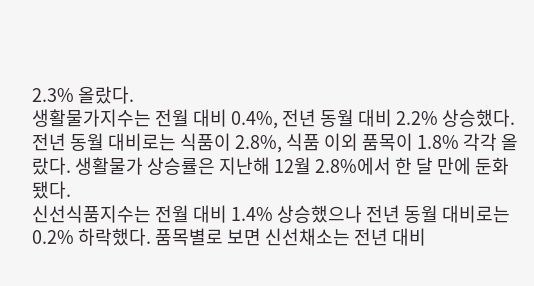2.3% 올랐다.
생활물가지수는 전월 대비 0.4%, 전년 동월 대비 2.2% 상승했다. 전년 동월 대비로는 식품이 2.8%, 식품 이외 품목이 1.8% 각각 올랐다. 생활물가 상승률은 지난해 12월 2.8%에서 한 달 만에 둔화됐다.
신선식품지수는 전월 대비 1.4% 상승했으나 전년 동월 대비로는 0.2% 하락했다. 품목별로 보면 신선채소는 전년 대비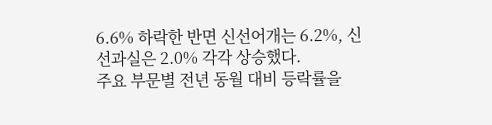6.6% 하락한 반면 신선어개는 6.2%, 신선과실은 2.0% 각각 상승했다.
주요 부문별 전년 동월 대비 등락률을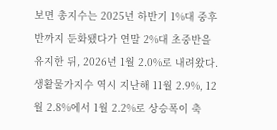보면 총지수는 2025년 하반기 1%대 중후반까지 둔화됐다가 연말 2%대 초중반을 유지한 뒤, 2026년 1월 2.0%로 내려왔다. 생활물가지수 역시 지난해 11월 2.9%, 12월 2.8%에서 1월 2.2%로 상승폭이 축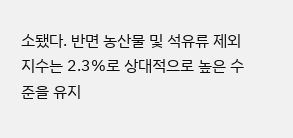소됐다. 반면 농산물 및 석유류 제외지수는 2.3%로 상대적으로 높은 수준을 유지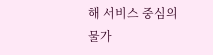해 서비스 중심의 물가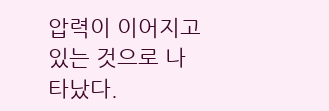압력이 이어지고 있는 것으로 나타났다.